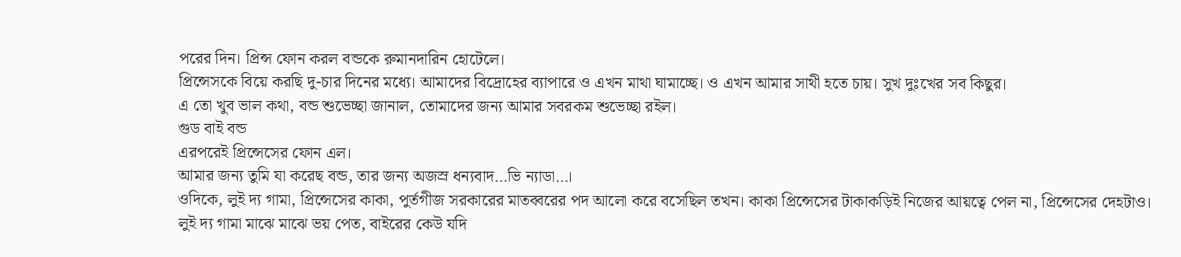পরের দিন। প্রিন্স ফোন করল বন্ডকে রুমানদারিন হোটেলে।
প্রিন্সেসকে বিয়ে করছি দু-চার দিনের মধ্যে। আমাদের বিদ্রোহের ব্যাপারে ও এখন মাথা ঘামাচ্ছে। ও এখন আমার সাথী হতে চায়। সুখ দুঃখের সব কিছুর।
এ তো খুব ভাল কথা, বন্ড শুভেচ্ছা জানাল, তোমাদের জন্য আমার সবরকম শুভেচ্ছা রইল।
গুড বাই বন্ড
এরপরেই প্রিন্সেসের ফোন এল।
আমার জন্য তুমি যা করেছ বন্ড, তার জন্য অজস্র ধন্যবাদ…ভি ন্যাডা…।
ওদিকে, লুই দ্য গামা, প্রিন্সেসের কাকা, পুর্তগীজ সরকারের মাতব্বরের পদ আলো করে বসেছিল তখন। কাকা প্রিন্সেসের টাকাকড়িই নিজের আয়ত্বে পেল না, প্রিন্সেসের দেহটাও।
লুই দ্য গামা মাঝে মাঝে ভয় পেত, বাইরের কেউ যদি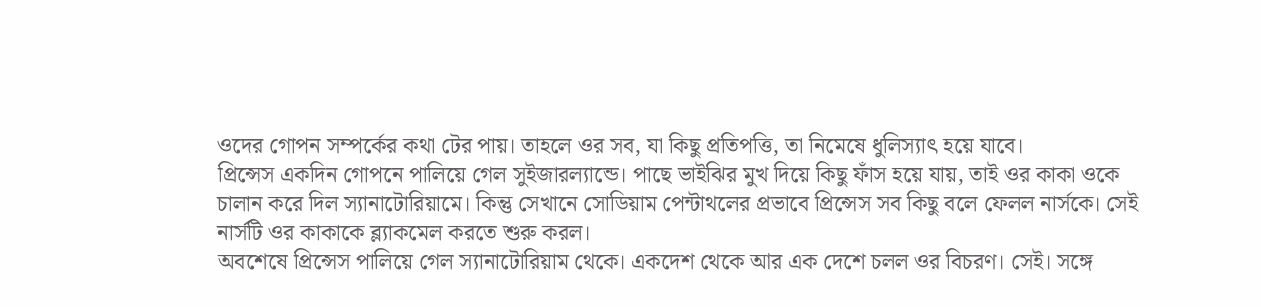ওদের গোপন সম্পর্কের কথা টের পায়। তাহলে ওর সব, যা কিছু প্রতিপত্তি, তা নিমেষে ধুলিস্যাৎ হয়ে যাবে।
প্রিন্সেস একদিন গোপনে পালিয়ে গেল সুইজারল্যান্ডে। পাছে ভাইঝির মুখ দিয়ে কিছু ফাঁস হয়ে যায়, তাই ওর কাকা ওকে চালান করে দিল স্যানাটোরিয়ামে। কিন্তু সেখানে সোডিয়াম পেন্টাথলের প্রভাবে প্রিন্সেস সব কিছু বলে ফেলল নার্সকে। সেই নার্সটি ওর কাকাকে ব্ল্যাকমেল করতে শুরু করল।
অবশেষে প্রিন্সেস পালিয়ে গেল স্যানাটোরিয়াম থেকে। একদেশ থেকে আর এক দেশে চলল ওর বিচরণ। সেই। সঙ্গে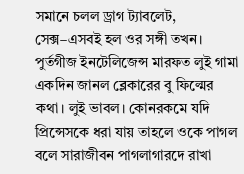সমানে চলল ড্রাগ ট্যাবলেট, সেক্স–এসবই হল ওর সঙ্গী তখন।
পুর্তগীজ ইনটেলিজেন্স মারফত লুই গামা একদিন জানল ব্লেকারের বু ফিল্মের কথা। লুই ভাবল। কোনরকমে যদি প্রিন্সেসকে ধরা যায় তাহলে ওকে পাগল বলে সারাজীবন পাগলাগারদে রাখা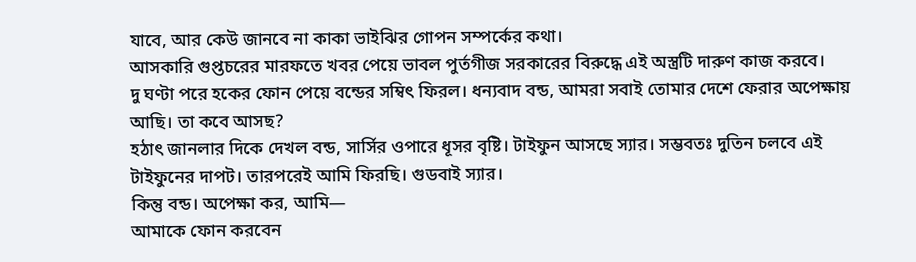যাবে, আর কেউ জানবে না কাকা ভাইঝির গোপন সম্পর্কের কথা।
আসকারি গুপ্তচরের মারফতে খবর পেয়ে ভাবল পুর্তগীজ সরকারের বিরুদ্ধে এই অস্ত্রটি দারুণ কাজ করবে।
দু ঘণ্টা পরে হকের ফোন পেয়ে বন্ডের সম্বিৎ ফিরল। ধন্যবাদ বন্ড, আমরা সবাই তোমার দেশে ফেরার অপেক্ষায় আছি। তা কবে আসছ?
হঠাৎ জানলার দিকে দেখল বন্ড, সার্সির ওপারে ধূসর বৃষ্টি। টাইফুন আসছে স্যার। সম্ভবতঃ দুতিন চলবে এই টাইফুনের দাপট। তারপরেই আমি ফিরছি। গুডবাই স্যার।
কিন্তু বন্ড। অপেক্ষা কর, আমি—
আমাকে ফোন করবেন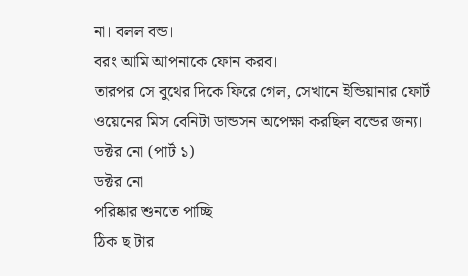না। বলল বন্ড।
বরং আমি আপনাকে ফোন করব।
তারপর সে বুথের দিকে ফিরে গেল, সেখানে ইন্ডিয়ানার ফোর্ট ওয়েনের মিস বেনিটা ডান্ডসন অপেক্ষা করছিল বন্ডের জন্য।
ডক্টর নো (পার্ট ১)
ডক্টর নো
পরিষ্কার শুনতে পাচ্ছি
ঠিক ছ টার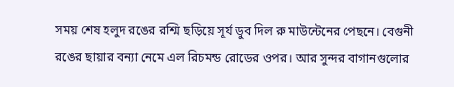সময় শেষ হলুদ রঙের রশ্মি ছড়িয়ে সূর্য ডুব দিল রু মাউন্টেনের পেছনে। বেগুনী রঙের ছায়ার বন্যা নেমে এল রিচমন্ড রোডের ওপর। আর সুন্দর বাগানগুলোর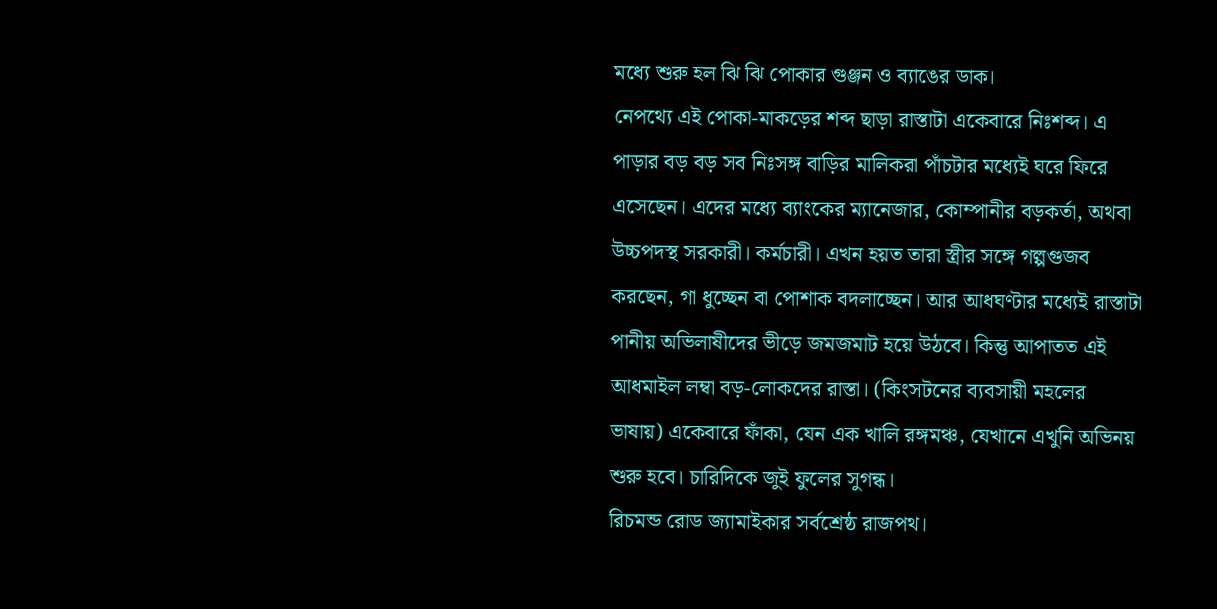মধ্যে শুরু হল ঝি ঝি পোকার গুঞ্জন ও ব্যাঙের ডাক।
নেপথ্যে এই পোকা-মাকড়ের শব্দ ছাড়া রাস্তাটা একেবারে নিঃশব্দ। এ পাড়ার বড় বড় সব নিঃসঙ্গ বাড়ির মালিকরা পাঁচটার মধ্যেই ঘরে ফিরে এসেছেন। এদের মধ্যে ব্যাংকের ম্যানেজার, কোম্পানীর বড়কর্তা, অথবা উচ্চপদস্থ সরকারী। কর্মচারী। এখন হয়ত তারা স্ত্রীর সঙ্গে গল্পগুজব করছেন, গা ধুচ্ছেন বা পোশাক বদলাচ্ছেন। আর আধঘণ্টার মধ্যেই রাস্তাটা পানীয় অভিলাষীদের ভীড়ে জমজমাট হয়ে উঠবে। কিন্তু আপাতত এই আধমাইল লম্বা বড়-লোকদের রাস্তা। (কিংসটনের ব্যবসায়ী মহলের ভাষায়) একেবারে ফাঁকা, যেন এক খালি রঙ্গমঞ্চ, যেখানে এখুনি অভিনয় শুরু হবে। চারিদিকে জুই ফুলের সুগন্ধ।
রিচমন্ড রোড জ্যামাইকার সর্বশ্রেষ্ঠ রাজপথ।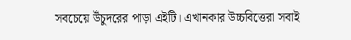সবচেয়ে উঁচুদরের পাড়া এইটি। এখানকার উচ্চবিত্তেরা সবাই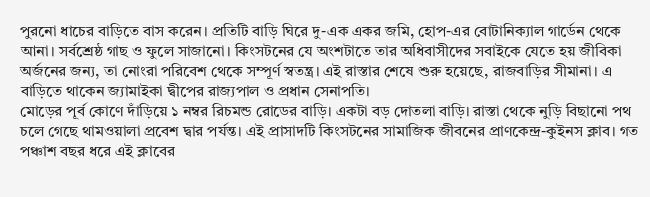পুরনো ধাচের বাড়িতে বাস করেন। প্রতিটি বাড়ি ঘিরে দু-এক একর জমি, হোপ-এর বোটানিক্যাল গার্ডেন থেকে আনা। সর্বশ্রেষ্ঠ গাছ ও ফুলে সাজানো। কিংসটনের যে অংশটাতে তার অধিবাসীদের সবাইকে যেতে হয় জীবিকা অর্জনের জন্য, তা নোংরা পরিবেশ থেকে সম্পূর্ণ স্বতন্ত্র। এই রাস্তার শেষে শুরু হয়েছে, রাজবাড়ির সীমানা। এ বাড়িতে থাকেন জ্যামাইকা দ্বীপের রাজ্যপাল ও প্রধান সেনাপতি।
মোড়ের পূর্ব কোণে দাঁড়িয়ে ১ নম্বর রিচমন্ড রোডের বাড়ি। একটা বড় দোতলা বাড়ি। রাস্তা থেকে নুড়ি বিছানো পথ চলে গেছে থামওয়ালা প্রবেশ দ্বার পর্যন্ত। এই প্রাসাদটি কিংসটনের সামাজিক জীবনের প্রাণকেন্দ্র-কুইনস ক্লাব। গত পঞ্চাশ বছর ধরে এই ক্লাবের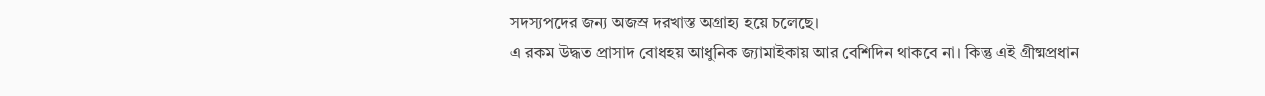সদস্যপদের জন্য অজস্র দরখাস্ত অগ্রাহ্য হয়ে চলেছে।
এ রকম উদ্ধত প্রাসাদ বোধহয় আধুনিক জ্যামাইকায় আর বেশিদিন থাকবে না। কিন্তু এই গ্রীষ্মপ্রধান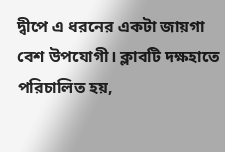দ্বীপে এ ধরনের একটা জায়গা বেশ উপযোগী। ক্লাবটি দক্ষহাতে পরিচালিত হয়,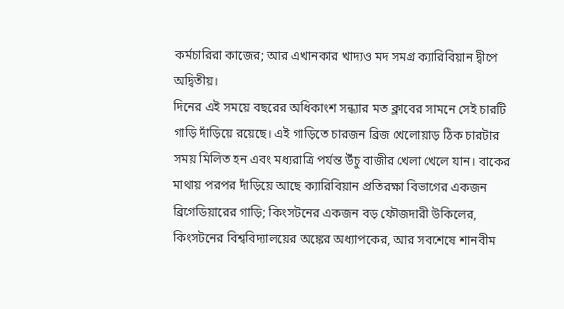কর্মচারিরা কাজের; আর এখানকার খাদ্যও মদ সমগ্র ক্যারিবিয়ান দ্বীপে অদ্বিতীয়।
দিনের এই সময়ে বছরের অধিকাংশ সন্ধ্যার মত ক্লাবের সামনে সেই চারটি গাড়ি দাঁড়িয়ে রয়েছে। এই গাড়িতে চারজন ব্রিজ খেলোয়াড় ঠিক চারটার সময় মিলিত হন এবং মধ্যরাত্রি পর্যন্ত উঁচু বাজীর খেলা খেলে যান। বাকের মাথায় পরপর দাঁড়িয়ে আছে ক্যারিবিয়ান প্রতিরক্ষা বিভাগের একজন ব্রিগেডিয়ারের গাড়ি; কিংসটনের একজন বড় ফৌজদারী উকিলের, কিংসটনের বিশ্ববিদ্যালয়ের অঙ্কের অধ্যাপকের, আর সবশেষে শানবীম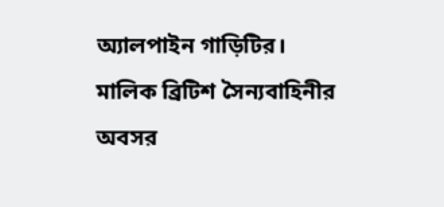অ্যালপাইন গাড়িটির। মালিক ব্রিটিশ সৈন্যবাহিনীর অবসর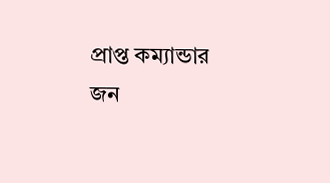প্রাপ্ত কম্যান্ডার জন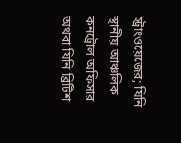স্ট্রাংওয়েজের; যিনি স্থানীয় আঞ্চলিক কনট্রোল অফিসার অথবা যিনি ব্রিটিশ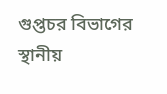গুপ্তচর বিভাগের স্থানীয়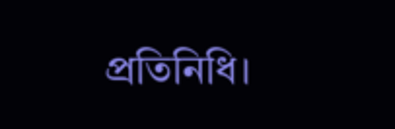প্রতিনিধি।